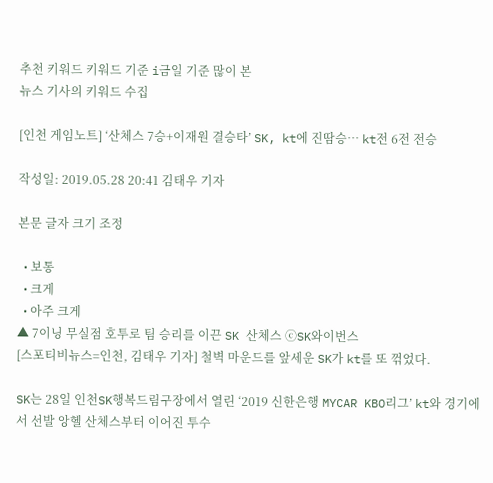추천 키워드 키워드 기준 i금일 기준 많이 본
뉴스 기사의 키워드 수집

[인천 게임노트] ‘산체스 7승+이재원 결승타’ SK, kt에 진땀승… kt전 6전 전승

작성일: 2019.05.28 20:41 김태우 기자

본문 글자 크기 조정

  • 보통
  • 크게
  • 아주 크게
▲ 7이닝 무실점 호투로 팀 승리를 이끈 SK 산체스 ⓒSK와이번스
[스포티비뉴스=인천, 김태우 기자] 철벽 마운드를 앞세운 SK가 kt를 또 꺾었다.

SK는 28일 인천SK행복드림구장에서 열린 ‘2019 신한은행 MYCAR KBO리그’ kt와 경기에서 선발 앙헬 산체스부터 이어진 투수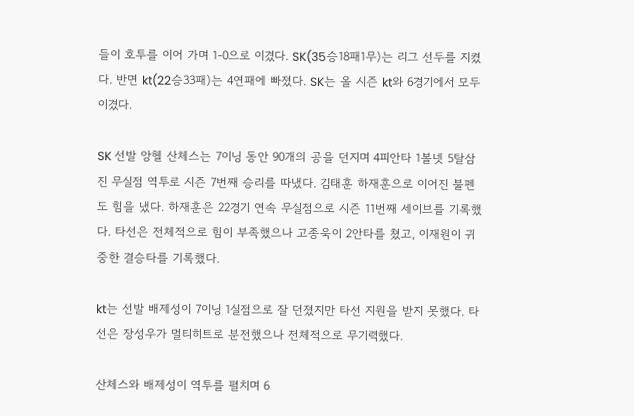들이 호투를 이어 가며 1-0으로 이겼다. SK(35승18패1무)는 리그 선두를 지켰다. 반면 kt(22승33패)는 4연패에 빠졌다. SK는 올 시즌 kt와 6경기에서 모두 이겼다.

SK 선발 앙헬 산체스는 7이닝 동안 90개의 공을 던지며 4피안타 1볼넷 5탈삼진 무실점 역투로 시즌 7번째 승리를 따냈다. 김태훈 하재훈으로 이어진 불펜도 힘을 냈다. 하재훈은 22경기 연속 무실점으로 시즌 11번째 세이브를 기록했다. 타선은 전체적으로 힘이 부족했으나 고종욱이 2안타를 쳤고, 이재원이 귀중한 결승타를 기록했다.

kt는 선발 배제성이 7이닝 1실점으로 잘 던졌지만 타선 지원을 받지 못했다. 타선은 장성우가 멀티히트로 분전했으나 전체적으로 무기력했다.

산체스와 배제성이 역투를 펼치며 6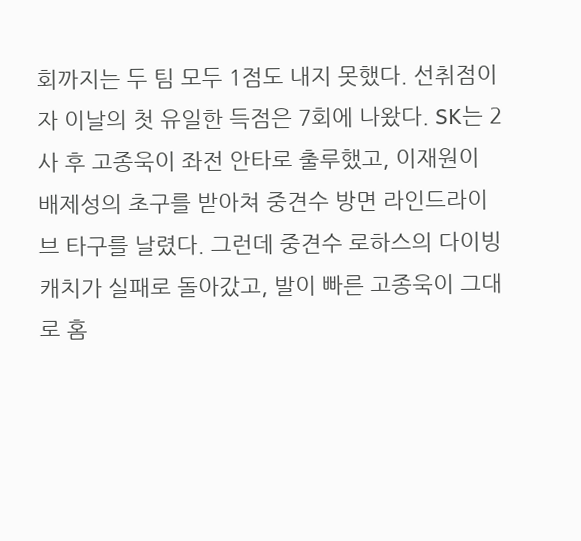회까지는 두 팀 모두 1점도 내지 못했다. 선취점이자 이날의 첫 유일한 득점은 7회에 나왔다. SK는 2사 후 고종욱이 좌전 안타로 출루했고, 이재원이 배제성의 초구를 받아쳐 중견수 방면 라인드라이브 타구를 날렸다. 그런데 중견수 로하스의 다이빙 캐치가 실패로 돌아갔고, 발이 빠른 고종욱이 그대로 홈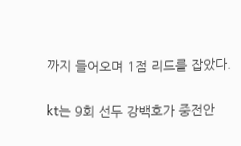까지 들어오며 1점 리드를 잡았다.

kt는 9회 선두 강백호가 중전안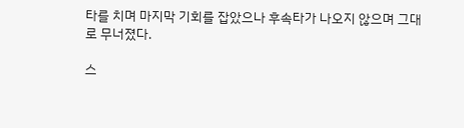타를 치며 마지막 기회를 잡았으나 후속타가 나오지 않으며 그대로 무너졌다.

스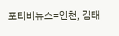포티비뉴스=인천, 김태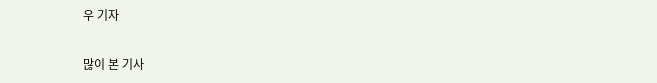우 기자

많이 본 기사